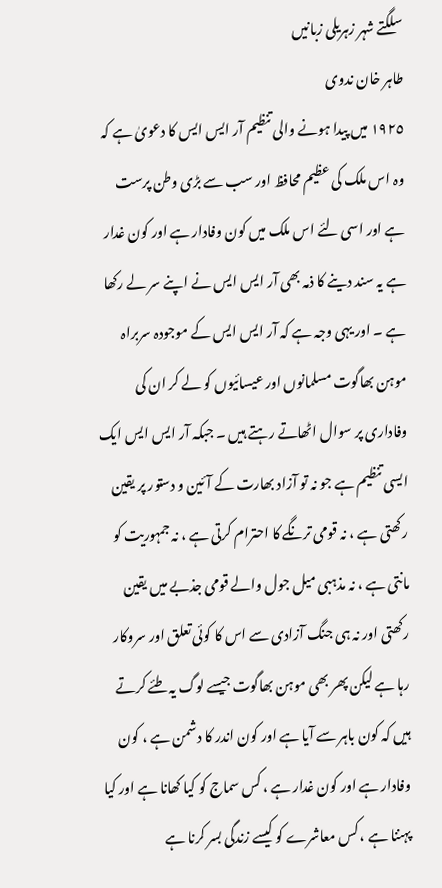سلگتے شہر زہریلی زبانیں
طاہر خان ندوی
١٩٢٥ میں پیدا ہونے والی تنظیم آر ایس ایس کا دعویٰ ہے کہ وہ اس ملک کی عظیم محافظ اور سب سے بڑی وطن پرست ہے اور اسی لئے اس ملک میں کون وفادار ہے اور کون غدار ہے یہ سند دینے کا ذمہ بھی آر ایس ایس نے اپنے سر لے رکھا ہے ۔ اور یہی وجہ ہے کہ آر ایس ایس کے موجودہ سربراہ موہن بھاگوت مسلمانوں اور عیسائیوں کو لے کر ان کی وفاداری پر سوال اٹھاتے رہتے ہیں ۔ جبکہ آر ایس ایس ایک ایسی تنظیم ہے جو نہ تو آزاد بھارت کے آئین و دستور پر یقین رکھتی ہے ، نہ قومی ترنگے کا احترام کرتی ہے ، نہ جمہوریت کو مانتی ہے ، نہ مذہبی میل جول والے قومی جذبے میں یقین رکھتی اور نہ ہی جنگ آزادی سے اس کا کوئی تعلق اور سروکار رہا ہے لیکن پھر بھی موہن بھاگوت جیسے لوگ یہ طئے کرتے ہیں کہ کون باہر سے آیا ہے اور کون اندر کا دشمن ہے ، کون وفادار ہے اور کون غدار ہے ، کس سماج کو کیا کھانا ہے اور کیا پہننا ہے ، کس معاشرے کو کیسے زندگی بسر کرنا ہے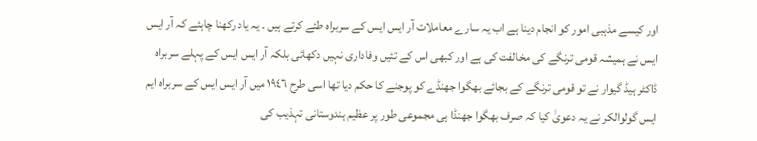اور کیسے مذہبی امور کو انجام دینا ہے اب یہ سارے معاملات آر ایس ایس کے سربراہ طئے کرتے ہیں ۔ یہ یاد رکھنا چاہئے کہ آر ایس ایس نے ہمیشہ قومی ترنگے کی مخالفت کی ہے اور کبھی اس کے تئیں وفاداری نہیں دکھائی بلکہ آر ایس ایس کے پہلے سربراہ ڈاکٹر ہیڈ گیوار نے تو قومی ترنگے کے بجائے بھگوا جھنڈے کو پوجنے کا حکم دیا تھا اسی طرح ١٩٤٦ میں آر ایس ایس کے سربراہ ایم ایس گولوالکر نے یہ دعویٰ کیا کہ صرف بھگوا جھنڈا ہی مجموعی طور پر عظیم ہندوستانی تہذیب کی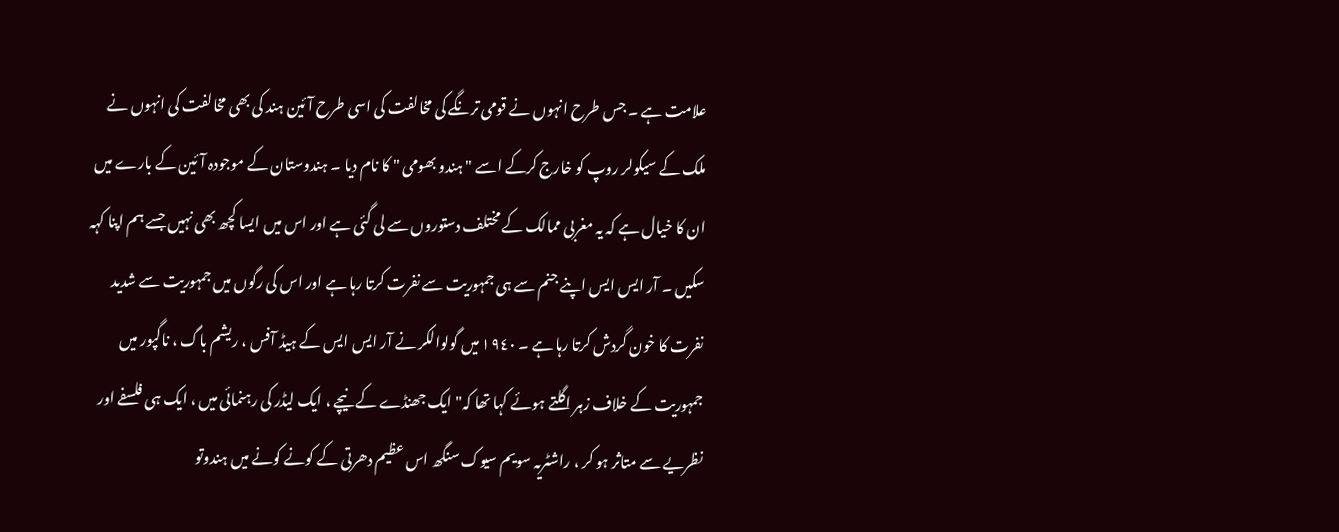علامت ہے ۔ جس طرح انہوں نے قومی ترنگے کی مخالفت کی اسی طرح آئین ہند کی بھی مخالفت کی انہوں نے ملک کے سیکولر روپ کو خارج کرکے اسے " ہندو بھومی " کا نام دیا ۔ ہندوستان کے موجودہ آئین کے بارے میں ان کا خیال ہے کہ یہ مغربی ممالک کے مختلف دستوروں سے لی گئی ہے اور اس میں ایسا کچھ بھی نہیں جسے ہم اپنا کہہ سکیں ۔ آر ایس ایس اپنے جنم سے ہی جمہوریت سے نفرت کرتا رہا ہے اور اس کی رگوں میں جمہوریت سے شدید نفرت کا خون گردش کرتا رہا ہے ۔ ١٩٤٠ میں گولوالکر نے آر ایس ایس کے ہیڈ آفس ، ریشم باگ ، ناگپور میں جمہوریت کے خلاف زہر اگلتے ہوئے کہا تھا کہ" ایک جھنڈے کے نیچے ، ایک لیڈر کی رہنمائی میں ، ایک ہی فلسفے اور نظریے سے متاثر ہو کر ، راشٹریہ سویم سیوک سنگھ اس عظیم دھرتی کے کونے کونے میں ہندوتو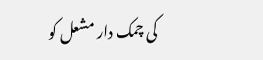کی چمک دار مشعل کو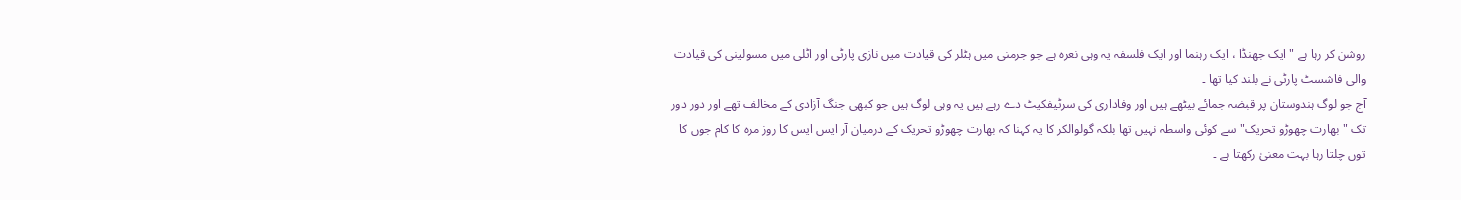روشن کر رہا ہے " ایک جھنڈا ، ایک رہنما اور ایک فلسفہ یہ وہی نعرہ ہے جو جرمنی میں ہٹلر کی قیادت میں نازی پارٹی اور اٹلی میں مسولینی کی قیادت والی فاشسٹ پارٹی نے بلند کیا تھا ۔
آج جو لوگ ہندوستان پر قبضہ جمائے بیٹھے ہیں اور وفاداری کی سرٹیفکیٹ دے رہے ہیں یہ وہی لوگ ہیں جو کبھی جنگ آزادی کے مخالف تھے اور دور دور تک " بھارت چھوڑو تحریک" سے کوئی واسطہ نہیں تھا بلکہ گولوالکر کا یہ کہنا کہ بھارت چھوڑو تحریک کے درمیان آر ایس ایس کا روز مرہ کا کام جوں کا توں چلتا رہا بہت معنیٰ رکھتا ہے ۔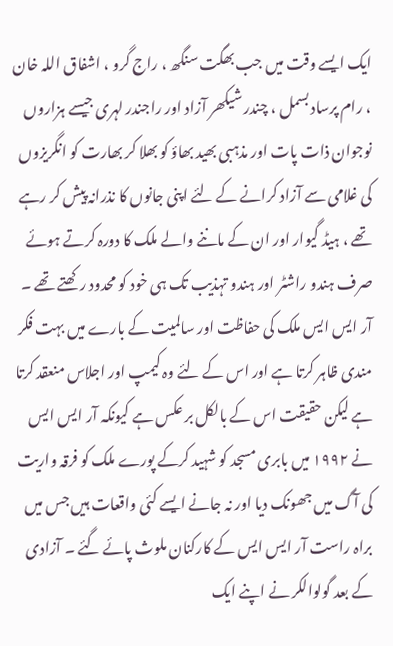ایک ایسے وقت میں جب بھگت سنگھ ، راج گرو ، اشفاق اللہ خان ، رام پرساد بسمل ، چندر شیکھر آزاد اور راجندر لہری جیسے ہزاروں نوجوان ذات پات اور مذہبی بھید بھاؤ کو بھلا کر بھارت کو انگریزوں کی غلامی سے آزاد کرانے کے لئے اپنی جانوں کا نذرانہ پیش کر رہے تھے ، ہیڈ گیوار اور ان کے ماننے والے ملک کا دورہ کرتے ہوئے صرف ہندو راشٹر اور ہندو تہذیب تک ہی خود کو محدود رکھتے تھے ۔ آر ایس ایس ملک کی حفاظت اور سالمیت کے بارے میں بہت فکر مندی ظاہر کرتا ہے اور اس کے لئے وہ کیمپ اور اجلاس منعقد کرتا ہے لیکن حقیقت اس کے بالکل بر عکس ہے کیونکہ آر ایس ایس نے ١٩٩٢ میں بابری مسجد کو شہید کرکے پورے ملک کو فرقہ واریت کی آگ میں جھونک دیا اور نہ جانے ایسے کئی واقعات ہیں جس میں براہ راست آر ایس ایس کے کارکنان ملوث پائے گئے ۔ آزادی کے بعد گولوالکر نے اپنے ایک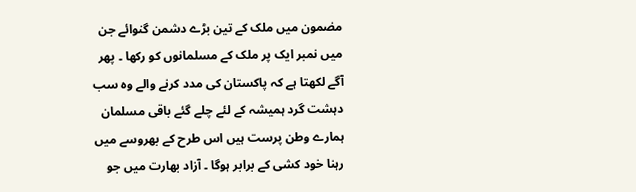مضمون میں ملک کے تین بڑے دشمن گنوائے جن میں نمبر ایک پر ملک کے مسلمانوں کو رکھا ۔ پھر آگے لکھتا ہے کہ پاکستان کی مدد کرنے والے وہ سب دہشت گرد ہمیشہ کے لئے چلے گئے باقی مسلمان ہمارے وطن پرست ہیں اس طرح کے بھروسے میں رہنا خود کشی کے برابر ہوگا ۔ آزاد بھارت میں جو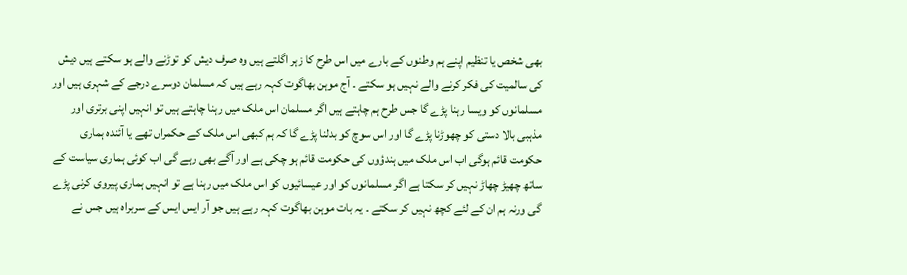بھی شخص یا تنظیم اپنے ہم وطنوں کے بارے میں اس طرح کا زہر اگلتے ہیں وہ صرف دیش کو توڑنے والے ہو سکتے ہیں دیش کی سالمیت کی فکر کرنے والے نہیں ہو سکتے ۔ آج موہن بھاگوت کہہ رہے ہیں کہ مسلمان دوسرے درجے کے شہری ہیں اور مسلمانوں کو ویسا رہنا پڑے گا جس طرح ہم چاہتے ہیں اگر مسلمان اس ملک میں رہنا چاہتے ہیں تو انہیں اپنی برتری اور مذہبی بالا دستی کو چھوڑنا پڑے گا اور اس سوچ کو بدلنا پڑے گا کہ ہم کبھی اس ملک کے حکمراں تھے یا آئندہ ہماری حکومت قائم ہوگی اب اس ملک میں ہندؤوں کی حکومت قائم ہو چکی ہے اور آگے بھی رہے گی اب کوئی ہماری سیاست کے ساتھ چھیڑ چھاڑ نہیں کر سکتا ہے اگر مسلمانوں کو اور عیسائیوں کو اس ملک میں رہنا ہے تو انہیں ہماری پیروی کرنی پڑے گی ورنہ ہم ان کے لئے کچھ نہیں کر سکتے ۔ یہ بات موہن بھاگوت کہہ رہے ہیں جو آر ایس ایس کے سربراہ ہیں جس نے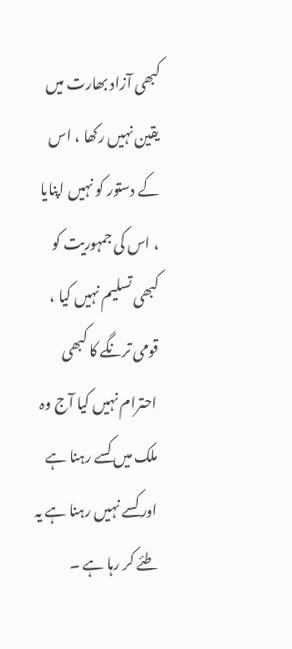کبھی آزاد بھارت میں یقین نہیں رکھا ، اس کے دستور کو نہیں اپنایا ، اس کی جمہوریت کو کبھی تسلیم نہیں کیا ، قومی ترنگے کا کبھی احترام نہیں کیا آج وہ ملک میں کسے رہنا ہے اور کسے نہیں رہنا ہے یہ طئے کر رہا ہے ۔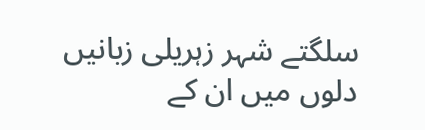سلگتے شہر زہریلی زبانیں
دلوں میں ان کے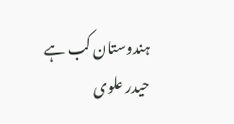ہندوستان کب ہے
حیدر علوی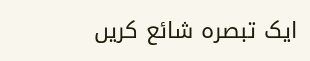ایک تبصرہ شائع کریں